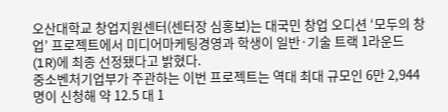오산대학교 창업지원센터(센터장 심홍보)는 대국민 창업 오디션 ‘모두의 창업’ 프로젝트에서 미디어마케팅경영과 학생이 일반·기술 트랙 1라운드(1R)에 최종 선정됐다고 밝혔다.
중소벤처기업부가 주관하는 이번 프로젝트는 역대 최대 규모인 6만 2,944명이 신청해 약 12.5 대 1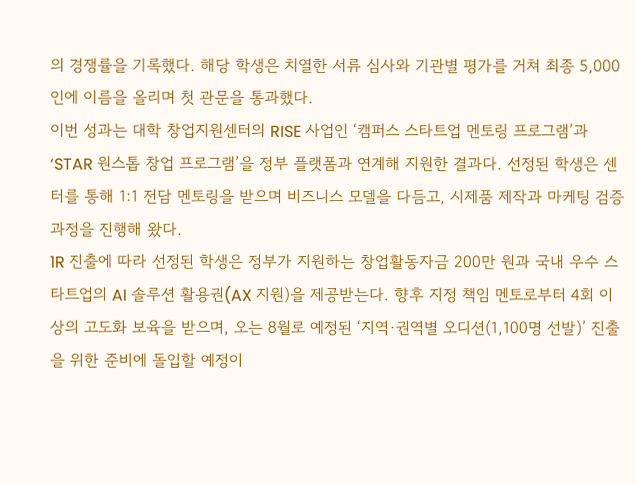의 경쟁률을 기록했다. 해당 학생은 치열한 서류 심사와 기관별 평가를 거쳐 최종 5,000인에 이름을 올리며 첫 관문을 통과했다.
이번 성과는 대학 창업지원센터의 RISE 사업인 ‘캠퍼스 스타트업 멘토링 프로그램’과 ‘STAR 원스톱 창업 프로그램’을 정부 플랫폼과 연계해 지원한 결과다. 선정된 학생은 센터를 통해 1:1 전담 멘토링을 받으며 비즈니스 모델을 다듬고, 시제품 제작과 마케팅 검증 과정을 진행해 왔다.
1R 진출에 따라 선정된 학생은 정부가 지원하는 창업활동자금 200만 원과 국내 우수 스타트업의 AI 솔루션 활용권(AX 지원)을 제공받는다. 향후 지정 책임 멘토로부터 4회 이상의 고도화 보육을 받으며, 오는 8월로 예정된 ‘지역·권역별 오디션(1,100명 선발)’ 진출을 위한 준비에 돌입할 예정이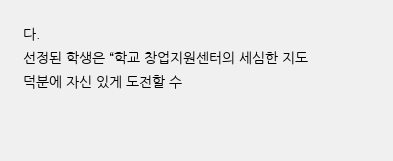다.
선정된 학생은 “학교 창업지원센터의 세심한 지도 덕분에 자신 있게 도전할 수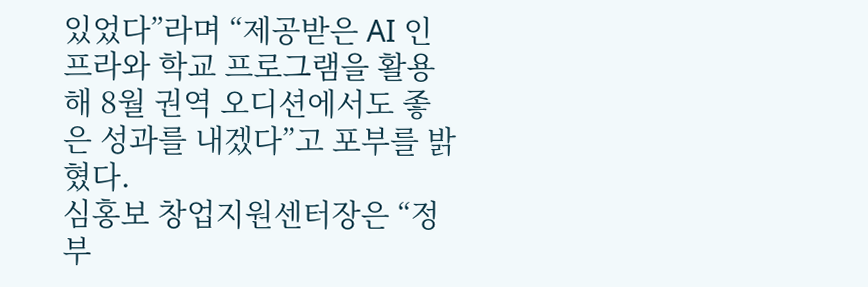있었다”라며 “제공받은 AI 인프라와 학교 프로그램을 활용해 8월 권역 오디션에서도 좋은 성과를 내겠다”고 포부를 밝혔다.
심홍보 창업지원센터장은 “정부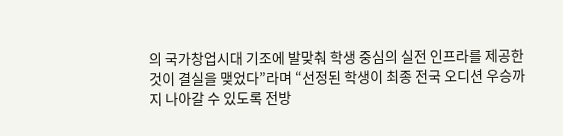의 국가창업시대 기조에 발맞춰 학생 중심의 실전 인프라를 제공한 것이 결실을 맺었다”라며 “선정된 학생이 최종 전국 오디션 우승까지 나아갈 수 있도록 전방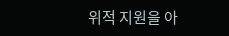위적 지원을 아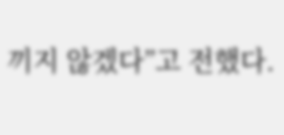끼지 않겠다”고 전했다.